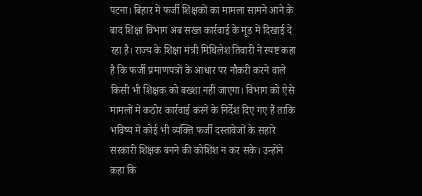पटना। बिहार में फर्जी शिक्षकों का मामला सामने आने के बाद शिक्षा विभाग अब सख्त कार्रवाई के मूड में दिखाई दे रहा है। राज्य के शिक्षा मंत्री मिथिलेश तिवारी ने स्पष्ट कहा है कि फर्जी प्रमाणपत्रों के आधार पर नौकरी करने वाले किसी भी शिक्षक को बख्शा नहीं जाएगा। विभाग को ऐसे मामलों में कठोर कार्रवाई करने के निर्देश दिए गए हैं ताकि भविष्य में कोई भी व्यक्ति फर्जी दस्तावेजों के सहारे सरकारी शिक्षक बनने की कोशिश न कर सके। उन्होंने कहा कि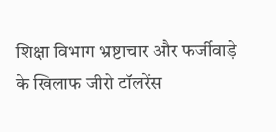शिक्षा विभाग भ्रष्टाचार और फर्जीवाड़े के खिलाफ जीरो टॉलरेंस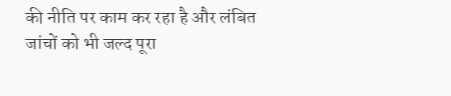की नीति पर काम कर रहा है और लंबित जांचों को भी जल्द पूरा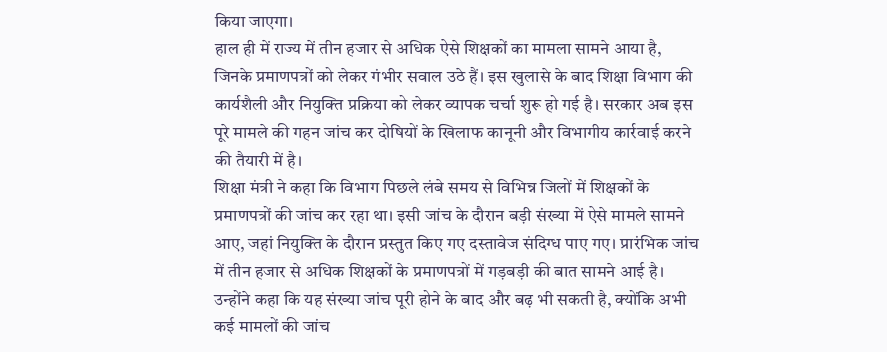किया जाएगा।
हाल ही में राज्य में तीन हजार से अधिक ऐसे शिक्षकों का मामला सामने आया है, जिनके प्रमाणपत्रों को लेकर गंभीर सवाल उठे हैं। इस खुलासे के बाद शिक्षा विभाग की कार्यशैली और नियुक्ति प्रक्रिया को लेकर व्यापक चर्चा शुरू हो गई है। सरकार अब इस पूरे मामले की गहन जांच कर दोषियों के खिलाफ कानूनी और विभागीय कार्रवाई करने की तैयारी में है।
शिक्षा मंत्री ने कहा कि विभाग पिछले लंबे समय से विभिन्न जिलों में शिक्षकों के प्रमाणपत्रों की जांच कर रहा था। इसी जांच के दौरान बड़ी संख्या में ऐसे मामले सामने आए, जहां नियुक्ति के दौरान प्रस्तुत किए गए दस्तावेज संदिग्ध पाए गए। प्रारंभिक जांच में तीन हजार से अधिक शिक्षकों के प्रमाणपत्रों में गड़बड़ी की बात सामने आई है। उन्होंने कहा कि यह संख्या जांच पूरी होने के बाद और बढ़ भी सकती है, क्योंकि अभी कई मामलों की जांच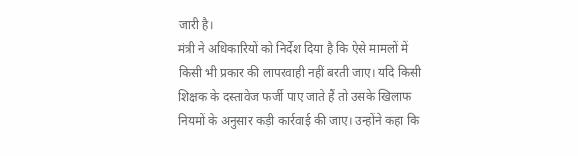जारी है।
मंत्री ने अधिकारियों को निर्देश दिया है कि ऐसे मामलों में किसी भी प्रकार की लापरवाही नहीं बरती जाए। यदि किसी शिक्षक के दस्तावेज फर्जी पाए जाते हैं तो उसके खिलाफ नियमों के अनुसार कड़ी कार्रवाई की जाए। उन्होंने कहा कि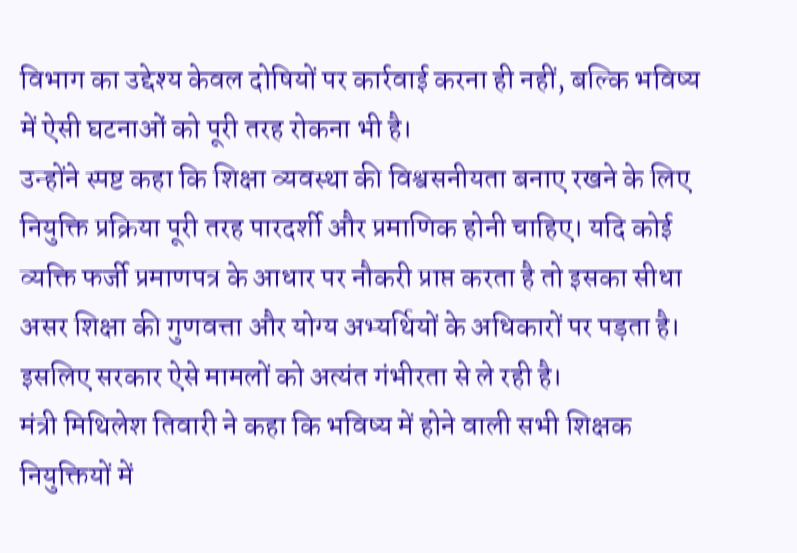विभाग का उद्देश्य केवल दोषियों पर कार्रवाई करना ही नहीं, बल्कि भविष्य में ऐसी घटनाओं को पूरी तरह रोकना भी है।
उन्होंने स्पष्ट कहा कि शिक्षा व्यवस्था की विश्वसनीयता बनाए रखने के लिए नियुक्ति प्रक्रिया पूरी तरह पारदर्शी और प्रमाणिक होनी चाहिए। यदि कोई व्यक्ति फर्जी प्रमाणपत्र के आधार पर नौकरी प्राप्त करता है तो इसका सीधा असर शिक्षा की गुणवत्ता और योग्य अभ्यर्थियों के अधिकारों पर पड़ता है। इसलिए सरकार ऐसे मामलों को अत्यंत गंभीरता से ले रही है।
मंत्री मिथिलेश तिवारी ने कहा कि भविष्य में होने वाली सभी शिक्षक नियुक्तियों में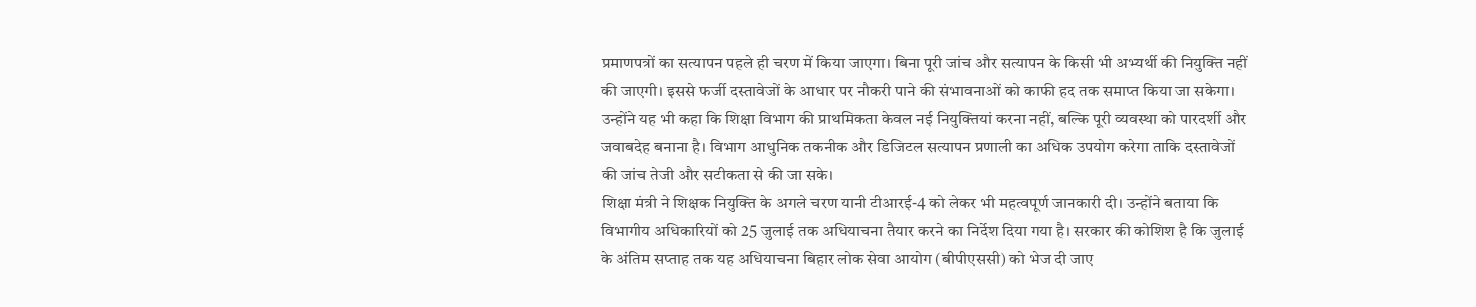प्रमाणपत्रों का सत्यापन पहले ही चरण में किया जाएगा। बिना पूरी जांच और सत्यापन के किसी भी अभ्यर्थी की नियुक्ति नहीं की जाएगी। इससे फर्जी दस्तावेजों के आधार पर नौकरी पाने की संभावनाओं को काफी हद तक समाप्त किया जा सकेगा।
उन्होंने यह भी कहा कि शिक्षा विभाग की प्राथमिकता केवल नई नियुक्तियां करना नहीं, बल्कि पूरी व्यवस्था को पारदर्शी और जवाबदेह बनाना है। विभाग आधुनिक तकनीक और डिजिटल सत्यापन प्रणाली का अधिक उपयोग करेगा ताकि दस्तावेजों की जांच तेजी और सटीकता से की जा सके।
शिक्षा मंत्री ने शिक्षक नियुक्ति के अगले चरण यानी टीआरई-4 को लेकर भी महत्वपूर्ण जानकारी दी। उन्होंने बताया कि विभागीय अधिकारियों को 25 जुलाई तक अधियाचना तैयार करने का निर्देश दिया गया है। सरकार की कोशिश है कि जुलाई के अंतिम सप्ताह तक यह अधियाचना बिहार लोक सेवा आयोग (बीपीएससी) को भेज दी जाए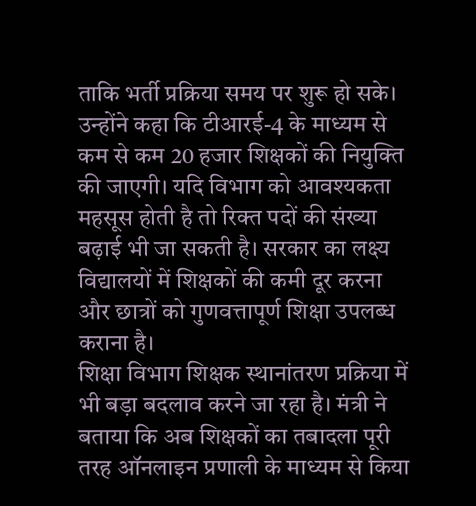ताकि भर्ती प्रक्रिया समय पर शुरू हो सके।
उन्होंने कहा कि टीआरई-4 के माध्यम से कम से कम 20 हजार शिक्षकों की नियुक्ति की जाएगी। यदि विभाग को आवश्यकता महसूस होती है तो रिक्त पदों की संख्या बढ़ाई भी जा सकती है। सरकार का लक्ष्य विद्यालयों में शिक्षकों की कमी दूर करना और छात्रों को गुणवत्तापूर्ण शिक्षा उपलब्ध कराना है।
शिक्षा विभाग शिक्षक स्थानांतरण प्रक्रिया में भी बड़ा बदलाव करने जा रहा है। मंत्री ने बताया कि अब शिक्षकों का तबादला पूरी तरह ऑनलाइन प्रणाली के माध्यम से किया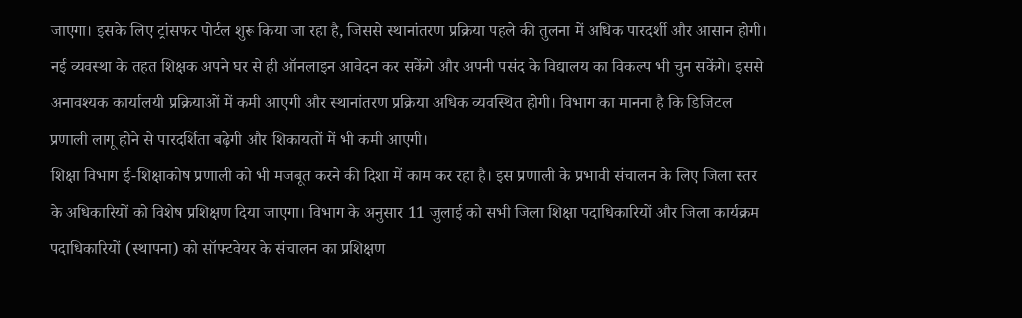जाएगा। इसके लिए ट्रांसफर पोर्टल शुरू किया जा रहा है, जिससे स्थानांतरण प्रक्रिया पहले की तुलना में अधिक पारदर्शी और आसान होगी।
नई व्यवस्था के तहत शिक्षक अपने घर से ही ऑनलाइन आवेदन कर सकेंगे और अपनी पसंद के विद्यालय का विकल्प भी चुन सकेंगे। इससे अनावश्यक कार्यालयी प्रक्रियाओं में कमी आएगी और स्थानांतरण प्रक्रिया अधिक व्यवस्थित होगी। विभाग का मानना है कि डिजिटल प्रणाली लागू होने से पारदर्शिता बढ़ेगी और शिकायतों में भी कमी आएगी।
शिक्षा विभाग ई-शिक्षाकोष प्रणाली को भी मजबूत करने की दिशा में काम कर रहा है। इस प्रणाली के प्रभावी संचालन के लिए जिला स्तर के अधिकारियों को विशेष प्रशिक्षण दिया जाएगा। विभाग के अनुसार 11 जुलाई को सभी जिला शिक्षा पदाधिकारियों और जिला कार्यक्रम पदाधिकारियों (स्थापना) को सॉफ्टवेयर के संचालन का प्रशिक्षण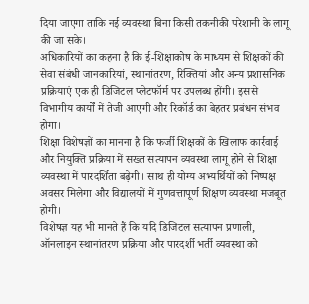दिया जाएगा ताकि नई व्यवस्था बिना किसी तकनीकी परेशानी के लागू की जा सके।
अधिकारियों का कहना है कि ई-शिक्षाकोष के माध्यम से शिक्षकों की सेवा संबंधी जानकारियां, स्थानांतरण, रिक्तियां और अन्य प्रशासनिक प्रक्रियाएं एक ही डिजिटल प्लेटफॉर्म पर उपलब्ध होंगी। इससे विभागीय कार्यों में तेजी आएगी और रिकॉर्ड का बेहतर प्रबंधन संभव होगा।
शिक्षा विशेषज्ञों का मानना है कि फर्जी शिक्षकों के खिलाफ कार्रवाई और नियुक्ति प्रक्रिया में सख्त सत्यापन व्यवस्था लागू होने से शिक्षा व्यवस्था में पारदर्शिता बढ़ेगी। साथ ही योग्य अभ्यर्थियों को निष्पक्ष अवसर मिलेगा और विद्यालयों में गुणवत्तापूर्ण शिक्षण व्यवस्था मजबूत होगी।
विशेषज्ञ यह भी मानते हैं कि यदि डिजिटल सत्यापन प्रणाली, ऑनलाइन स्थानांतरण प्रक्रिया और पारदर्शी भर्ती व्यवस्था को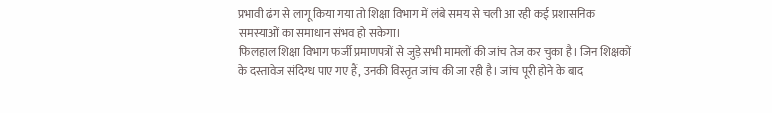प्रभावी ढंग से लागू किया गया तो शिक्षा विभाग में लंबे समय से चली आ रही कई प्रशासनिक समस्याओं का समाधान संभव हो सकेगा।
फिलहाल शिक्षा विभाग फर्जी प्रमाणपत्रों से जुड़े सभी मामलों की जांच तेज कर चुका है। जिन शिक्षकों के दस्तावेज संदिग्ध पाए गए हैं, उनकी विस्तृत जांच की जा रही है। जांच पूरी होने के बाद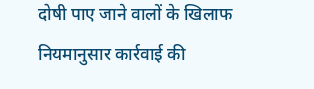दोषी पाए जाने वालों के खिलाफ नियमानुसार कार्रवाई की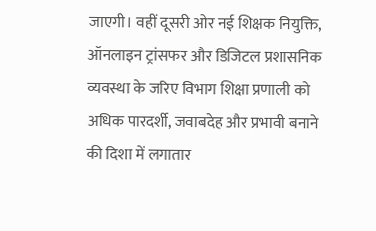जाएगी। वहीं दूसरी ओर नई शिक्षक नियुक्ति, ऑनलाइन ट्रांसफर और डिजिटल प्रशासनिक व्यवस्था के जरिए विभाग शिक्षा प्रणाली को अधिक पारदर्शी, जवाबदेह और प्रभावी बनाने की दिशा में लगातार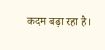कदम बढ़ा रहा है।